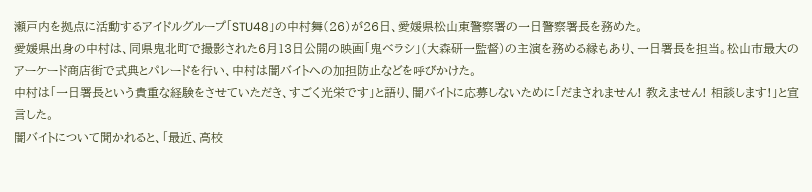瀬戸内を拠点に活動するアイドルグループ「STU48」の中村舞(26)が26日、愛媛県松山東警察署の一日警察署長を務めた。
愛媛県出身の中村は、同県鬼北町で撮影された6月13日公開の映画「鬼ベラシ」(大森研一監督)の主演を務める縁もあり、一日署長を担当。松山市最大のアーケード商店街で式典とパレードを行い、中村は闇バイトへの加担防止などを呼びかけた。
中村は「一日署長という貴重な経験をさせていただき、すごく光栄です」と語り、闇バイトに応募しないために「だまされません! 教えません! 相談します!」と宣言した。
闇バイトについて聞かれると、「最近、高校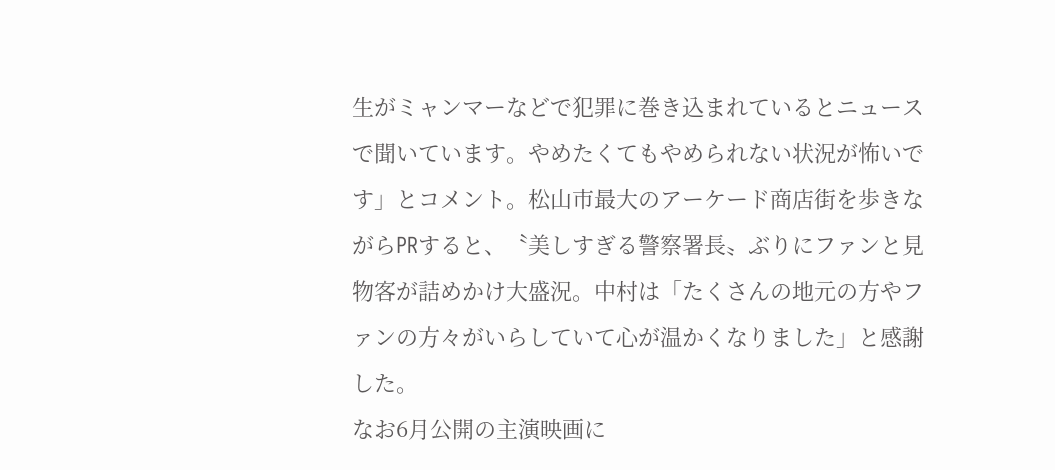生がミャンマーなどで犯罪に巻き込まれているとニュースで聞いています。やめたくてもやめられない状況が怖いです」とコメント。松山市最大のアーケード商店街を歩きながらPRすると、〝美しすぎる警察署長〟ぶりにファンと見物客が詰めかけ大盛況。中村は「たくさんの地元の方やファンの方々がいらしていて心が温かくなりました」と感謝した。
なお6月公開の主演映画に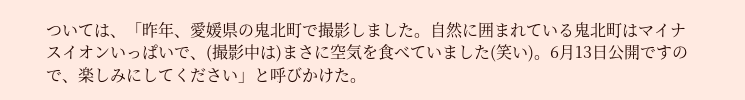ついては、「昨年、愛媛県の鬼北町で撮影しました。自然に囲まれている鬼北町はマイナスイオンいっぱいで、(撮影中は)まさに空気を食べていました(笑い)。6月13日公開ですので、楽しみにしてください」と呼びかけた。